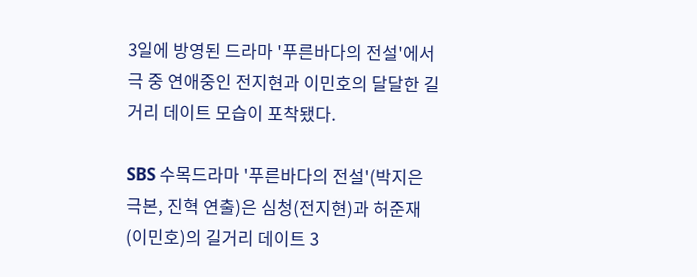3일에 방영된 드라마 '푸른바다의 전설'에서 극 중 연애중인 전지현과 이민호의 달달한 길거리 데이트 모습이 포착됐다.

SBS 수목드라마 '푸른바다의 전설'(박지은 극본, 진혁 연출)은 심청(전지현)과 허준재(이민호)의 길거리 데이트 3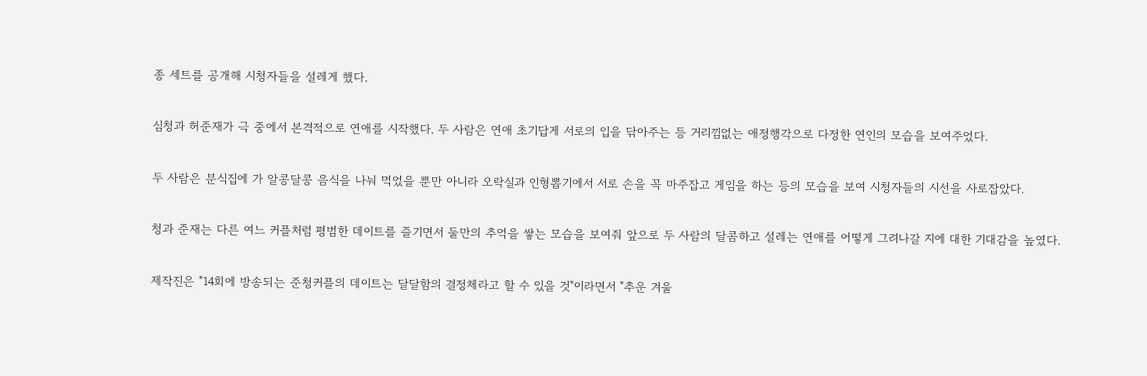종 세트를 공개해 시청자들을 설레게 했다.

심청과 허준재가 극 중에서 본격적으로 연애를 시작했다. 두 사람은 연애 초기답게 서로의 입을 닦아주는 등 거리낌없는 애정행각으로 다정한 연인의 모습을 보여주었다.

두 사람은 분식집에 가 알콩달콩 음식을 나눠 먹었을 뿐만 아니라 오락실과 인형뽑기에서 서로 손을 꼭 마주잡고 게임을 하는 등의 모습을 보여 시청자들의 시선을 사로잡았다.

청과 준재는 다른 여느 커플처럼 평범한 데이트를 즐기면서 둘만의 추억을 쌓는 모습을 보여줘 앞으로 두 사람의 달콤하고 설레는 연애를 어떻게 그려나갈 지에 대한 기대감을 높였다.

제작진은 "14회에 방송되는 준청커플의 데이트는 달달함의 결정체라고 할 수 있을 것"이라면서 "추운 겨울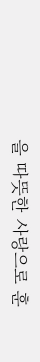을 따뜻한 사랑으로 훈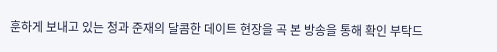훈하게 보내고 있는 청과 준재의 달콤한 데이트 현장을 곡 본 방송을 통해 확인 부탁드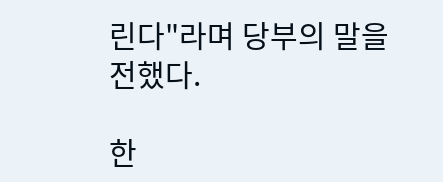린다"라며 당부의 말을 전했다.

한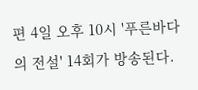편 4일 오후 10시 '푸른바다의 전설' 14회가 방송된다.